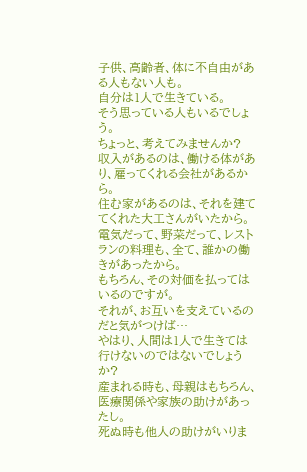子供、高齢者、体に不自由がある人もない人も。
自分は1人で生きている。
そう思っている人もいるでしょう。
ちょっと、考えてみませんか?
収入があるのは、働ける体があり、雇ってくれる会社があるから。
住む家があるのは、それを建ててくれた大工さんがいたから。
電気だって、野菜だって、レストランの料理も、全て、誰かの働きがあったから。
もちろん、その対価を払ってはいるのですが。
それが、お互いを支えているのだと気がつけば…
やはり、人間は1人で生きては行けないのではないでしょうか?
産まれる時も、母親はもちろん、医療関係や家族の助けがあったし。
死ぬ時も他人の助けがいりま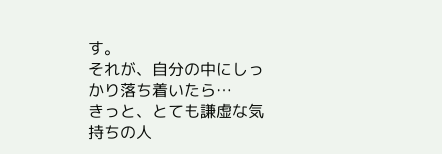す。
それが、自分の中にしっかり落ち着いたら…
きっと、とても謙虚な気持ちの人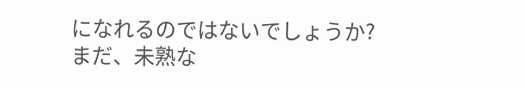になれるのではないでしょうか?
まだ、未熟な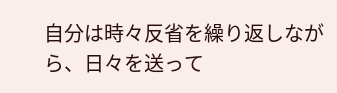自分は時々反省を繰り返しながら、日々を送って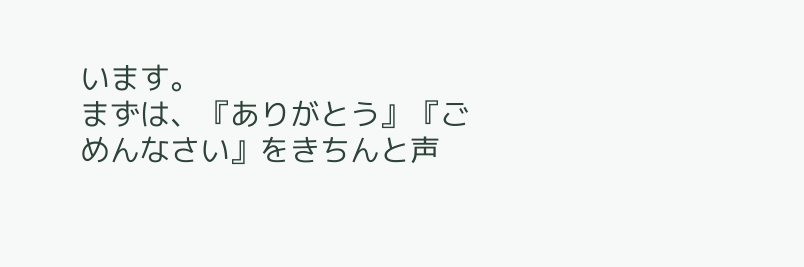います。
まずは、『ありがとう』『ごめんなさい』をきちんと声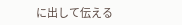に出して伝える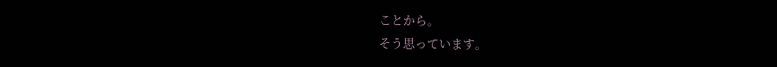ことから。
そう思っています。